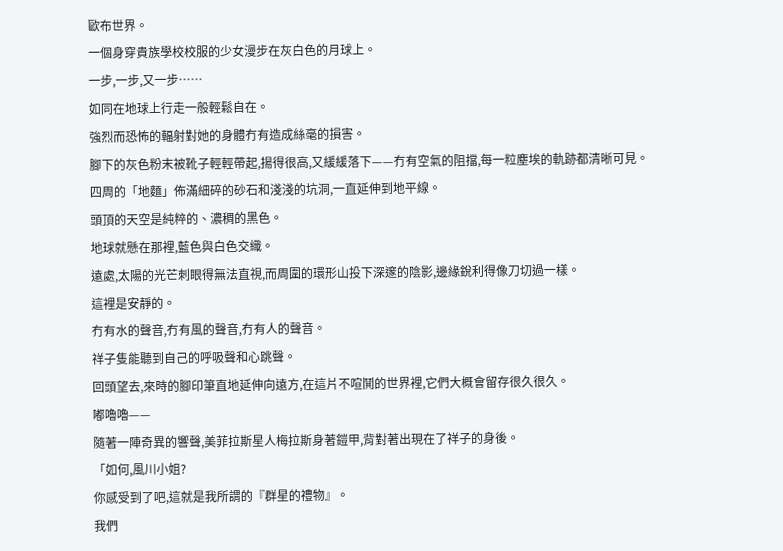歐布世界。
一個身穿貴族學校校服的少女漫步在灰白色的月球上。
一步,一步,又一步……
如同在地球上行走一般輕鬆自在。
強烈而恐怖的輻射對她的身體冇有造成絲毫的損害。
腳下的灰色粉末被靴子輕輕帶起,揚得很高,又緩緩落下——冇有空氣的阻擋,每一粒塵埃的軌跡都清晰可見。
四周的「地麵」佈滿細碎的砂石和淺淺的坑洞,一直延伸到地平線。
頭頂的天空是純粹的、濃稠的黑色。
地球就懸在那裡,藍色與白色交織。
遠處,太陽的光芒刺眼得無法直視,而周圍的環形山投下深邃的陰影,邊緣銳利得像刀切過一樣。
這裡是安靜的。
冇有水的聲音,冇有風的聲音,冇有人的聲音。
祥子隻能聽到自己的呼吸聲和心跳聲。
回頭望去,來時的腳印筆直地延伸向遠方,在這片不喧鬨的世界裡,它們大概會留存很久很久。
嘟嚕嚕——
隨著一陣奇異的響聲,美菲拉斯星人梅拉斯身著鎧甲,背對著出現在了祥子的身後。
「如何,風川小姐?
你感受到了吧,這就是我所謂的『群星的禮物』。
我們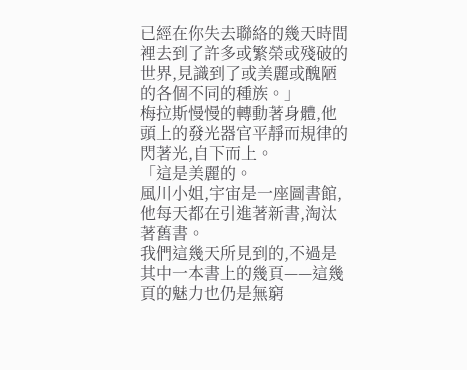已經在你失去聯絡的幾天時間裡去到了許多或繁榮或殘破的世界,見識到了或美麗或醜陋的各個不同的種族。」
梅拉斯慢慢的轉動著身體,他頭上的發光器官平靜而規律的閃著光,自下而上。
「這是美麗的。
風川小姐,宇宙是一座圖書館,他每天都在引進著新書,淘汰著舊書。
我們這幾天所見到的,不過是其中一本書上的幾頁——這幾頁的魅力也仍是無窮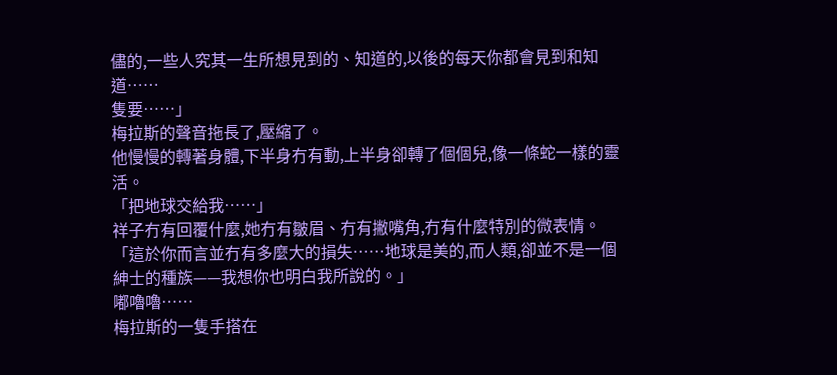儘的,一些人究其一生所想見到的、知道的,以後的每天你都會見到和知道……
隻要……」
梅拉斯的聲音拖長了,壓縮了。
他慢慢的轉著身體,下半身冇有動,上半身卻轉了個個兒,像一條蛇一樣的靈活。
「把地球交給我……」
祥子冇有回覆什麼,她冇有皺眉、冇有撇嘴角,冇有什麼特別的微表情。
「這於你而言並冇有多麼大的損失……地球是美的,而人類,卻並不是一個紳士的種族——我想你也明白我所說的。」
嘟嚕嚕……
梅拉斯的一隻手搭在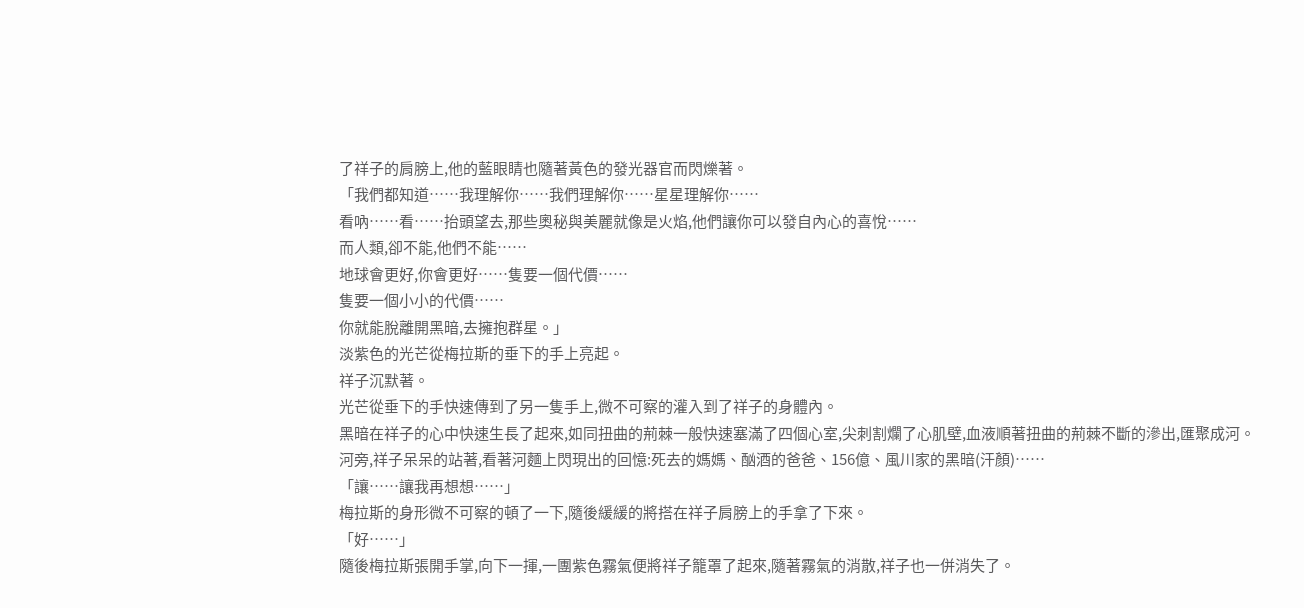了祥子的肩膀上,他的藍眼睛也隨著黃色的發光器官而閃爍著。
「我們都知道……我理解你……我們理解你……星星理解你……
看吶……看……抬頭望去,那些奧秘與美麗就像是火焰,他們讓你可以發自內心的喜悅……
而人類,卻不能,他們不能……
地球會更好,你會更好……隻要一個代價……
隻要一個小小的代價……
你就能脫離開黑暗,去擁抱群星。」
淡紫色的光芒從梅拉斯的垂下的手上亮起。
祥子沉默著。
光芒從垂下的手快速傳到了另一隻手上,微不可察的灌入到了祥子的身體內。
黑暗在祥子的心中快速生長了起來,如同扭曲的荊棘一般快速塞滿了四個心室,尖刺割爛了心肌壁,血液順著扭曲的荊棘不斷的滲出,匯聚成河。
河旁,祥子呆呆的站著,看著河麵上閃現出的回憶:死去的媽媽、酗酒的爸爸、156億、風川家的黑暗(汗顏)……
「讓……讓我再想想……」
梅拉斯的身形微不可察的頓了一下,隨後緩緩的將搭在祥子肩膀上的手拿了下來。
「好……」
隨後梅拉斯張開手掌,向下一揮,一團紫色霧氣便將祥子籠罩了起來,隨著霧氣的消散,祥子也一併消失了。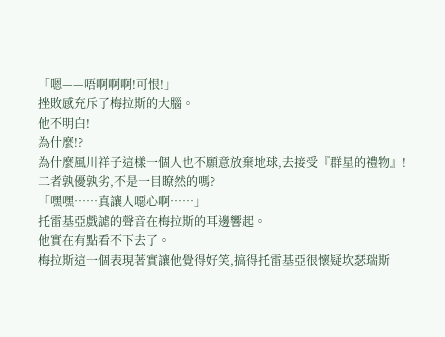「嗯——唔啊啊啊!可恨!」
挫敗感充斥了梅拉斯的大腦。
他不明白!
為什麼!?
為什麼風川祥子這樣一個人也不願意放棄地球,去接受『群星的禮物』!
二者孰優孰劣,不是一目瞭然的嗎?
「嘿嘿……真讓人噁心啊……」
托雷基亞戲謔的聲音在梅拉斯的耳邊響起。
他實在有點看不下去了。
梅拉斯這一個表現著實讓他覺得好笑,搞得托雷基亞很懷疑坎瑟瑞斯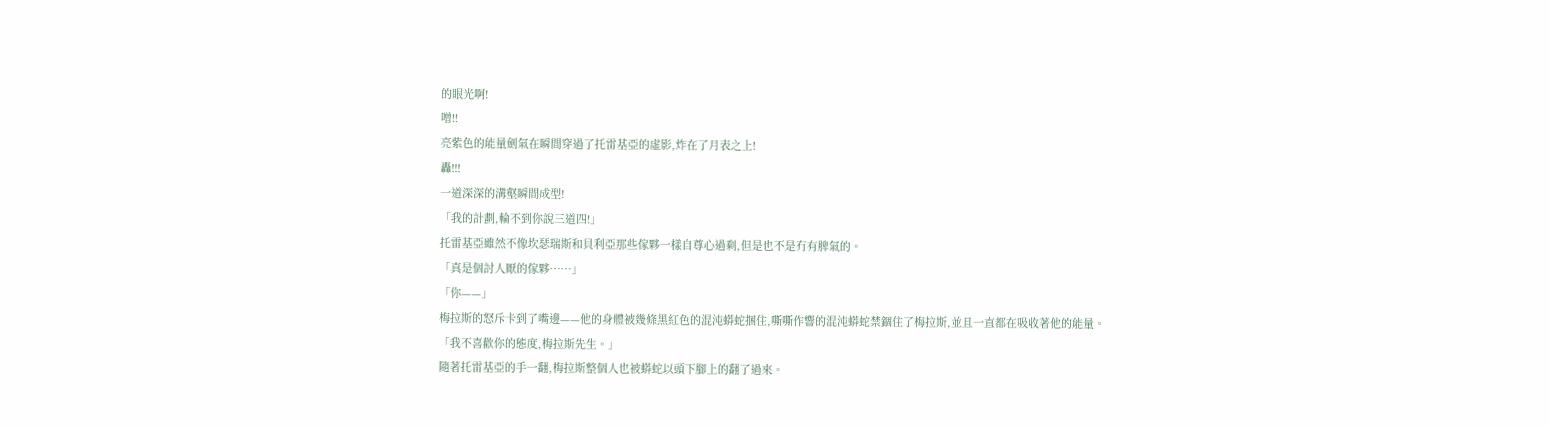的眼光啊!
噌!!
亮紫色的能量劍氣在瞬間穿過了托雷基亞的虛影,炸在了月表之上!
轟!!!
一道深深的溝壑瞬間成型!
「我的計劃,輪不到你說三道四!」
托雷基亞雖然不像坎瑟瑞斯和貝利亞那些傢夥一樣自尊心過剩,但是也不是冇有脾氣的。
「真是個討人厭的傢夥……」
「你——」
梅拉斯的怒斥卡到了嘴邊——他的身體被幾條黑紅色的混沌蟒蛇捆住,嘶嘶作響的混沌蟒蛇禁錮住了梅拉斯,並且一直都在吸收著他的能量。
「我不喜歡你的態度,梅拉斯先生。」
隨著托雷基亞的手一翻,梅拉斯整個人也被蟒蛇以頭下腳上的翻了過來。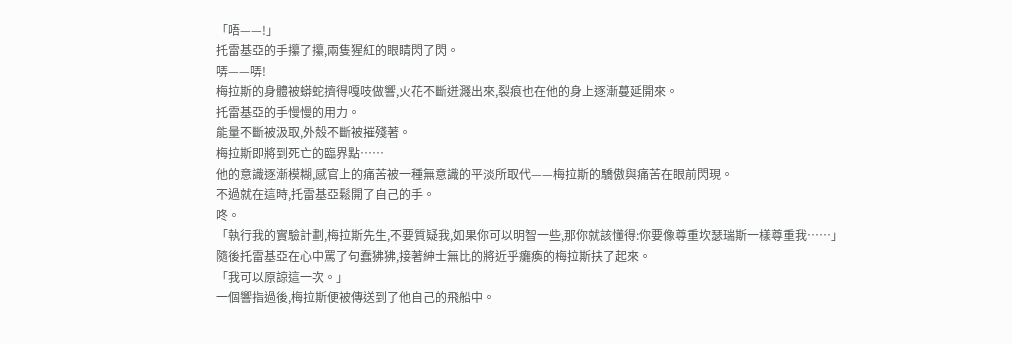「唔——!」
托雷基亞的手攥了攥,兩隻猩紅的眼睛閃了閃。
哢——哢!
梅拉斯的身體被蟒蛇擠得嘎吱做響,火花不斷迸濺出來,裂痕也在他的身上逐漸蔓延開來。
托雷基亞的手慢慢的用力。
能量不斷被汲取,外殼不斷被摧殘著。
梅拉斯即將到死亡的臨界點……
他的意識逐漸模糊,感官上的痛苦被一種無意識的平淡所取代——梅拉斯的驕傲與痛苦在眼前閃現。
不過就在這時,托雷基亞鬆開了自己的手。
咚。
「執行我的實驗計劃,梅拉斯先生,不要質疑我,如果你可以明智一些,那你就該懂得:你要像尊重坎瑟瑞斯一樣尊重我……」
隨後托雷基亞在心中罵了句蠢狒狒,接著紳士無比的將近乎癱瘓的梅拉斯扶了起來。
「我可以原諒這一次。」
一個響指過後,梅拉斯便被傳送到了他自己的飛船中。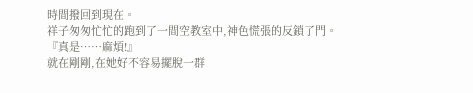時間撥回到現在。
祥子匆匆忙忙的跑到了一間空教室中,神色慌張的反鎖了門。
『真是……麻煩!』
就在剛剛,在她好不容易擺脫一群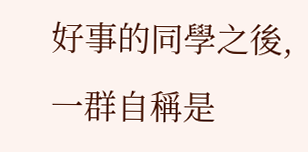好事的同學之後,一群自稱是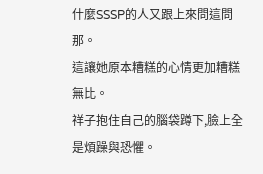什麼SSSP的人又跟上來問這問那。
這讓她原本糟糕的心情更加糟糕無比。
祥子抱住自己的腦袋蹲下,臉上全是煩躁與恐懼。